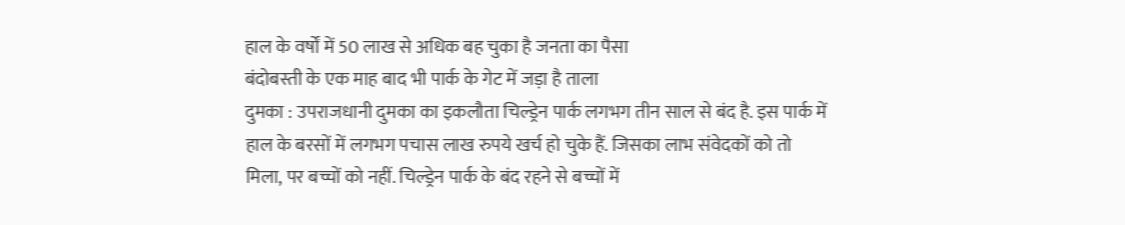हाल के वर्षों में 50 लाख से अधिक बह चुका है जनता का पैसा
बंदोबस्ती के एक माह बाद भी पार्क के गेट में जड़ा है ताला
दुमका : उपराजधानी दुमका का इकलौता चिल्ड्रेन पार्क लगभग तीन साल से बंद है. इस पार्क में हाल के बरसों में लगभग पचास लाख रुपये खर्च हो चुके हैं. जिसका लाभ संवेदकों को तो मिला, पर बच्चों को नहीं. चिल्ड्रेन पार्क के बंद रहने से बच्चों में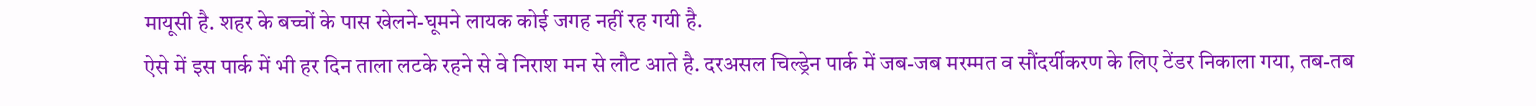मायूसी है. शहर के बच्चों के पास खेलने-घूमने लायक कोई जगह नहीं रह गयी है.
ऐसे में इस पार्क में भी हर दिन ताला लटके रहने से वे निराश मन से लौट आते है. दरअसल चिल्ड्रेन पार्क में जब-जब मरम्मत व सौंदर्यीकरण के लिए टेंडर निकाला गया, तब-तब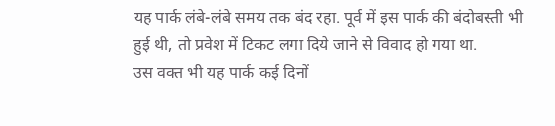यह पार्क लंबे-लंबे समय तक बंद रहा. पूर्व में इस पार्क की बंदोबस्ती भी हुई थी, तो प्रवेश में टिकट लगा दिये जाने से विवाद हो गया था.
उस वक्त भी यह पार्क कई दिनों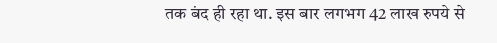तक बंद ही रहा था. इस बार लगभग 42 लाख रुपये से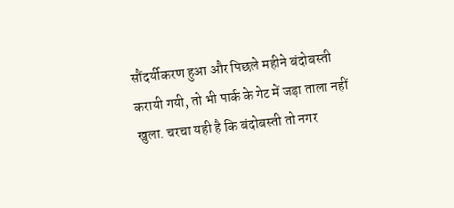सौंदर्यीकरण हुआ और पिछले महीने बंदोबस्ती करायी गयी, तो भी पार्क के गेट में जड़ा ताला नहीं खुला. चरचा यही है कि बंदोबस्ती तो नगर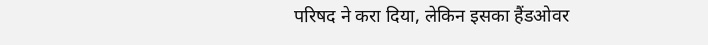परिषद ने करा दिया, लेकिन इसका हैंडओवर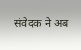संवेदक ने अब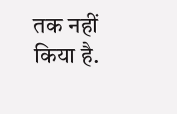तक नहीं किया है.